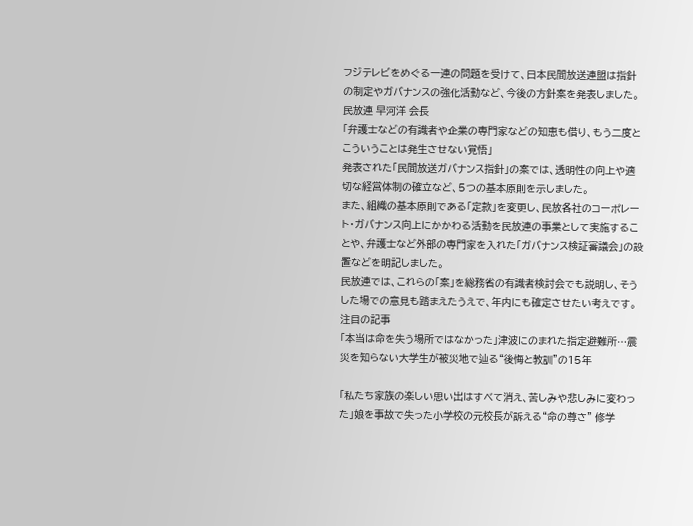フジテレビをめぐる一連の問題を受けて、日本民間放送連盟は指針の制定やガバナンスの強化活動など、今後の方針案を発表しました。
民放連 早河洋 会長
「弁護士などの有識者や企業の専門家などの知恵も借り、もう二度とこういうことは発生させない覚悟」
発表された「民間放送ガバナンス指針」の案では、透明性の向上や適切な経営体制の確立など、5つの基本原則を示しました。
また、組織の基本原則である「定款」を変更し、民放各社のコーポレート・ガバナンス向上にかかわる活動を民放連の事業として実施することや、弁護士など外部の専門家を入れた「ガバナンス検証審議会」の設置などを明記しました。
民放連では、これらの「案」を総務省の有識者検討会でも説明し、そうした場での意見も踏まえたうえで、年内にも確定させたい考えです。
注目の記事
「本当は命を失う場所ではなかった」津波にのまれた指定避難所…震災を知らない大学生が被災地で辿る“後悔と教訓”の15年

「私たち家族の楽しい思い出はすべて消え、苦しみや悲しみに変わった」娘を事故で失った小学校の元校長が訴える“命の尊さ” 修学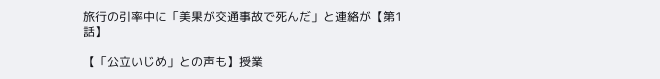旅行の引率中に「美果が交通事故で死んだ」と連絡が【第1話】

【「公立いじめ」との声も】授業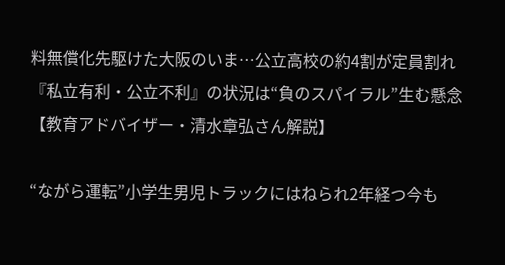料無償化先駆けた大阪のいま…公立高校の約4割が定員割れ『私立有利・公立不利』の状況は“負のスパイラル”生む懸念【教育アドバイザー・清水章弘さん解説】

“ながら運転”小学生男児トラックにはねられ2年経つ今も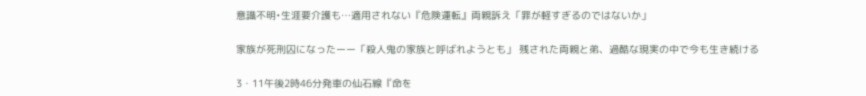意識不明•生涯要介護も…適用されない『危険運転』両親訴え「罪が軽すぎるのではないか」

家族が死刑囚になったーー「殺人鬼の家族と呼ばれようとも」 残された両親と弟、過酷な現実の中で今も生き続ける

3・11午後2時46分発車の仙石線『命を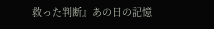救った判断』あの日の記憶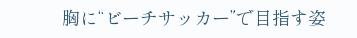胸に“ビーチサッカー”で目指す姿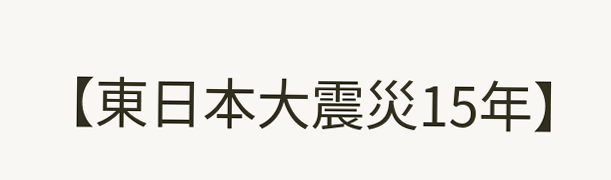【東日本大震災15年】